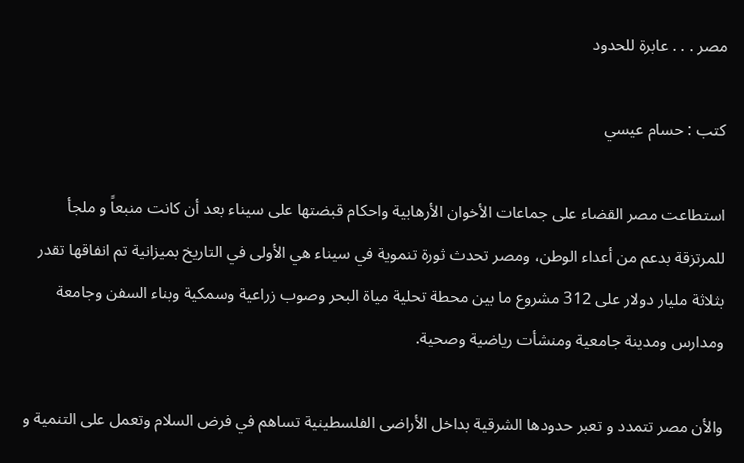مصر . . . عابرة للحدود

كتب : حسام عيسي

استطاعت مصر القضاء على جماعات الأخوان الأرهابية واحكام قبضتها على سيناء بعد أن كانت منبعاً و ملجأ للمرتزقة بدعم من أعداء الوطن، ومصر تحدث ثورة تنموية في سيناء هي الأولى في التاريخ بميزانية تم انفاقها تقدر بثلاثة مليار دولار على 312 مشروع ما بين محطة تحلية مياة البحر وصوب زراعية وسمكية وبناء السفن وجامعة ومدارس ومدينة جامعية ومنشأت رياضية وصحية.

والأن مصر تتمدد و تعبر حدودها الشرقية بداخل الأراضى الفلسطينية تساهم في فرض السلام وتعمل على التنمية و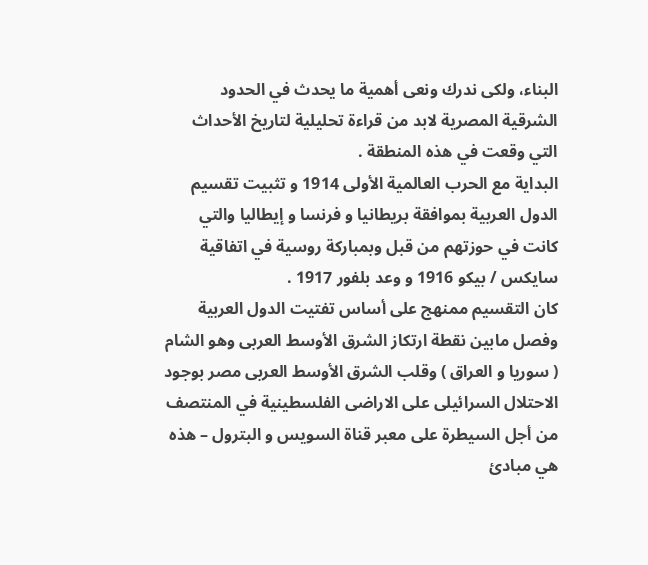البناء، ولكى ندرك ونعى أهمية ما يحدث في الحدود الشرقية المصرية لابد من قراءة تحليلية لتاريخ الأحداث التي وقعت في هذه المنطقة .
البداية مع الحرب العالمية الأولى 1914 و تثبيت تقسيم الدول العربية بموافقة بريطانيا و فرنسا و إيطاليا والتي كانت في حوزتهم من قبل وبمباركة روسية في اتفاقية سايكس / بيكو 1916 و وعد بلفور 1917 .
كان التقسيم ممنهج على أساس تفتيت الدول العربية وفصل مابين نقطة ارتكاز الشرق الأوسط العربى وهو الشام ( سوريا و العراق ) وقلب الشرق الأوسط العربى مصر بوجود الاحتلال السرائيلى على الاراضى الفلسطينية في المنتصف من أجل السيطرة على معبر قناة السويس و البترول – هذه هي مبادئ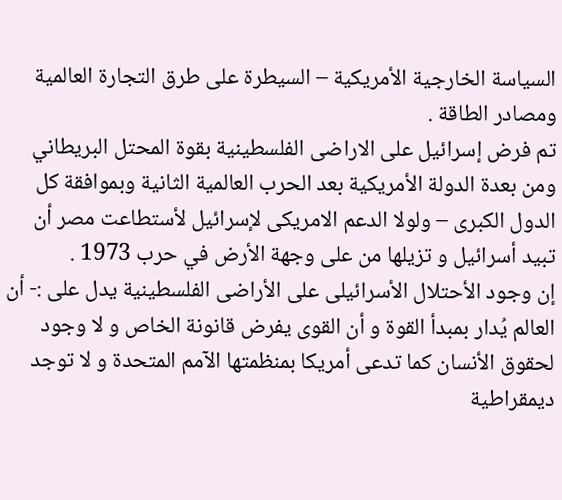السياسة الخارجية الأمريكية – السيطرة على طرق التجارة العالمية ومصادر الطاقة .
تم فرض إسرائيل على الاراضى الفلسطينية بقوة المحتل البريطاني ومن بعدة الدولة الأمريكية بعد الحرب العالمية الثانية وبموافقة كل الدول الكبرى – ولولا الدعم الامريكى لإسرائيل لأستطاعت مصر أن تبيد أسرائيل و تزيلها من على وجهة الأرض في حرب 1973 .
إن وجود الأحتلال الأسرائيلى على الأراضى الفلسطينية يدل على :- أن العالم يُدار بمبدأ القوة و أن القوى يفرض قانونة الخاص و لا وجود لحقوق الأنسان كما تدعى أمريكا بمنظمتها الآمم المتحدة و لا توجد ديمقراطية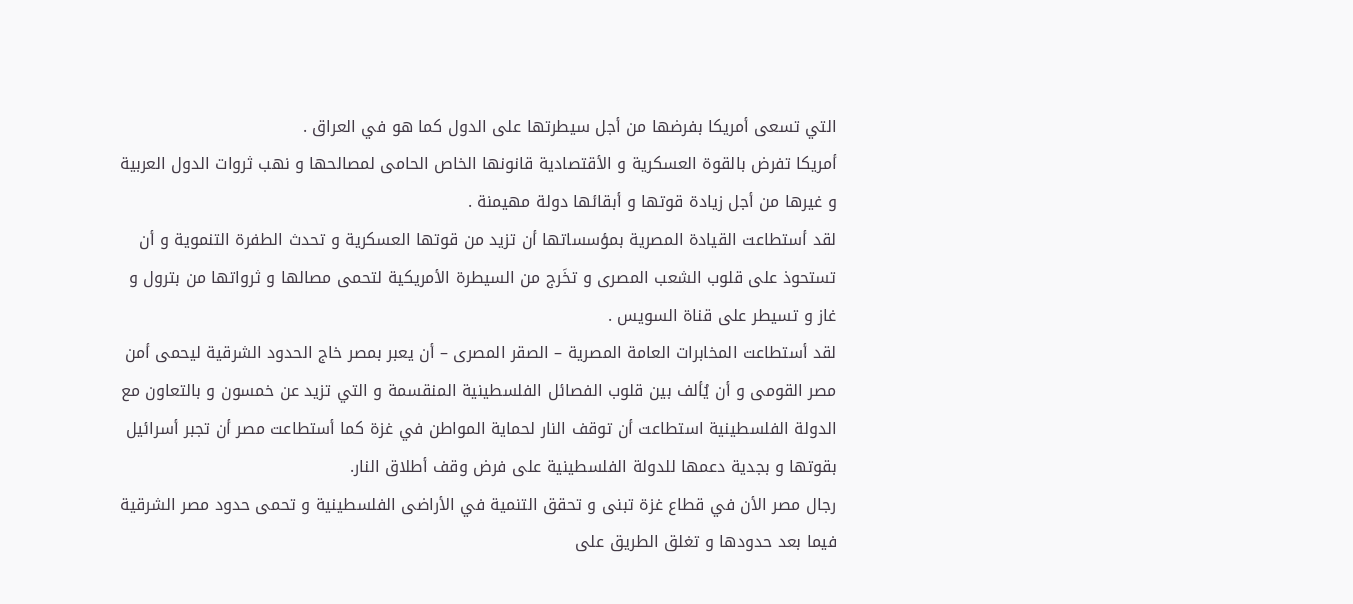التي تسعى أمريكا بفرضها من أجل سيطرتها على الدول كما هو في العراق .
أمريكا تفرض بالقوة العسكرية و الأقتصادية قانونها الخاص الحامى لمصالحها و نهب ثروات الدول العربية و غيرها من أجل زيادة قوتها و أبقائها دولة مهيمنة .
لقد أستطاعت القيادة المصرية بمؤسساتها أن تزيد من قوتها العسكرية و تحدث الطفرة التنموية و أن تستحوذ على قلوب الشعب المصرى و تخَرج من السيطرة الأمريكية لتحمى مصالها و ثرواتها من بترول و غاز و تسيطر على قناة السويس .
لقد أستطاعت المخابرات العامة المصرية – الصقر المصرى – أن يعبر بمصر خاج الحدود الشرقية ليحمى أمن مصر القومى و أن يُألف بين قلوب الفصائل الفلسطينية المنقسمة و التي تزيد عن خمسون و بالتعاون مع الدولة الفلسطينية استطاعت أن توقف النار لحماية المواطن في غزة كما أستطاعت مصر أن تجبر أسرائيل بقوتها و بجدية دعمها للدولة الفلسطينية على فرض وقف أطلاق النار.
رجال مصر الأن في قطاع غزة تبنى و تحقق التنمية في الأراضى الفلسطينية و تحمى حدود مصر الشرقية فيما بعد حدودها و تغلق الطريق على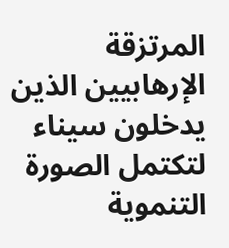المرتزقة الإرهابيين الذين يدخلون سيناء لتكتمل الصورة التنموية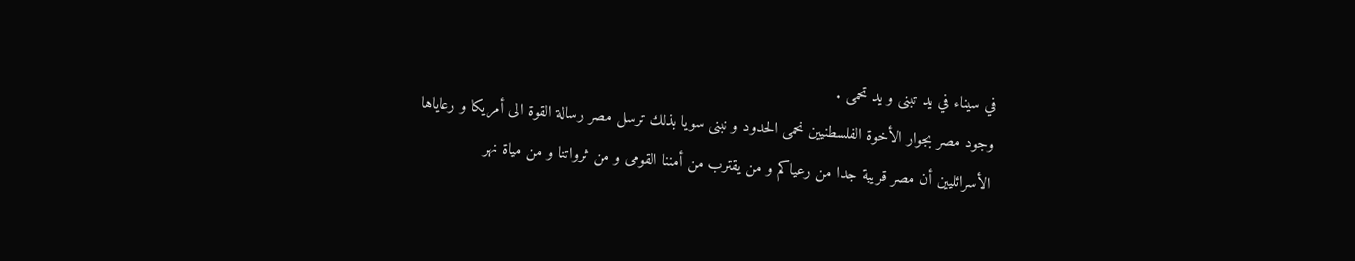في سيناء في يد تبنى و يد تحمى .
وجود مصر بجوار الأخوة الفلسطنيين نحمى الحدود و نبنى سويا بذلك ترسل مصر رسالة القوة الى أمريكا و رعاياها الأسرائليين أن مصر قريبة جدا من رعياكم و من يقترب من أمننا القومى و من ثرواتنا و من مياة نهر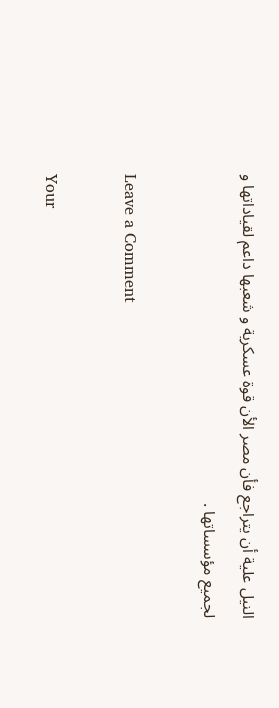النيل علية أن يتراجع فأن مصر الأن قوة عسكرية و شعبها داعم لقياداتها و لجميع مؤسساتها .

Leave a Comment

Your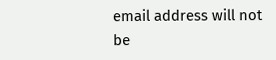email address will not be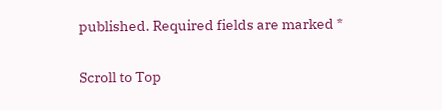published. Required fields are marked *

Scroll to Top